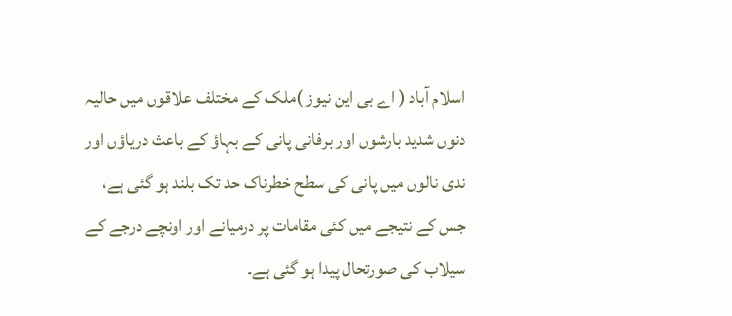اسلام آباد ( اے بی این نیوز )ملک کے مختلف علاقوں میں حالیہ دنوں شدید بارشوں اور برفانی پانی کے بہاؤ کے باعث دریاؤں اور ندی نالوں میں پانی کی سطح خطرناک حد تک بلند ہو گئی ہے، جس کے نتیجے میں کئی مقامات پر درمیانے اور اونچے درجے کے سیلاب کی صورتحال پیدا ہو گئی ہے۔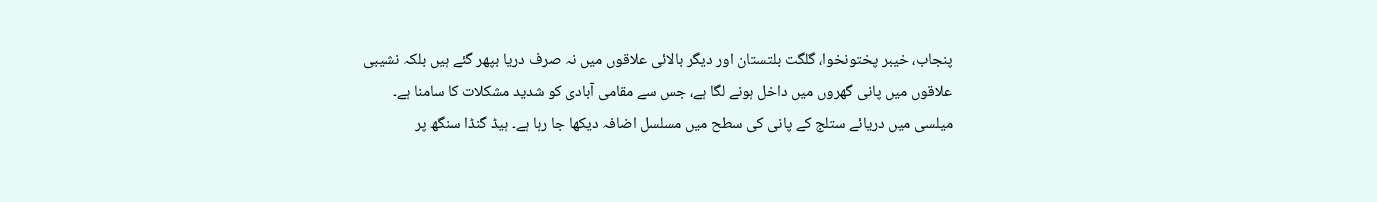پنجاب، خیبر پختونخوا، گلگت بلتستان اور دیگر بالائی علاقوں میں نہ صرف دریا بپھر گئے ہیں بلکہ نشیبی علاقوں میں پانی گھروں میں داخل ہونے لگا ہے، جس سے مقامی آبادی کو شدید مشکلات کا سامنا ہے۔
میلسی میں دریائے ستلج کے پانی کی سطح میں مسلسل اضافہ دیکھا جا رہا ہے۔ ہیڈ گنڈا سنگھ پر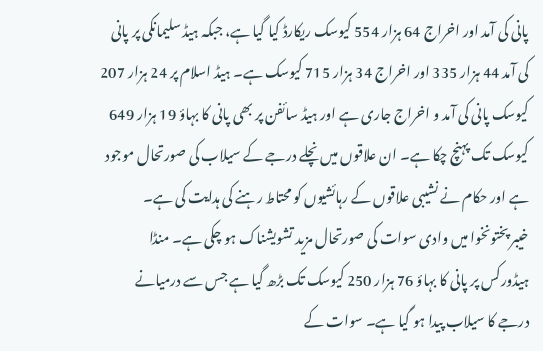پانی کی آمد اور اخراج 64 ہزار 554 کیوسک ریکارڈ کیا گیا ہے، جبکہ ہیڈ سلیمانکی پر پانی کی آمد 44 ہزار 335 اور اخراج 34 ہزار 715 کیوسک ہے۔ ہیڈ اسلام پر 24 ہزار 207 کیوسک پانی کی آمد و اخراج جاری ہے اور ہیڈ سائفن پر بھی پانی کا بہاؤ 19 ہزار 649 کیوسک تک پہنچ چکا ہے۔ ان علاقوں میں نچلے درجے کے سیلاب کی صورتحال موجود ہے اور حکام نے نشیبی علاقوں کے رہائشیوں کو محتاط رہنے کی ہدایت کی ہے۔
خیبر پختونخوا میں وادی سوات کی صورتحال مزید تشویشناک ہو چکی ہے۔ منڈا ہیڈورکس پر پانی کا بہاؤ 76 ہزار 250 کیوسک تک بڑھ گیا ہے جس سے درمیانے درجے کا سیلاب پیدا ہو گیا ہے۔ سوات کے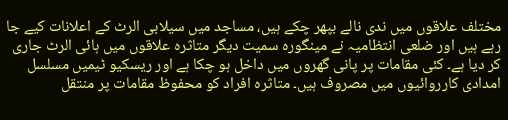مختلف علاقوں میں ندی نالے بپھر چکے ہیں، مساجد میں سیلابی الرٹ کے اعلانات کیے جا رہے ہیں اور ضلعی انتظامیہ نے مینگورہ سمیت دیگر متاثرہ علاقوں میں ہائی الرٹ جاری کر دیا ہے۔ کئی مقامات پر پانی گھروں میں داخل ہو چکا ہے اور ریسکیو ٹیمیں مسلسل امدادی کارروائیوں میں مصروف ہیں۔ متاثرہ افراد کو محفوظ مقامات پر منتقل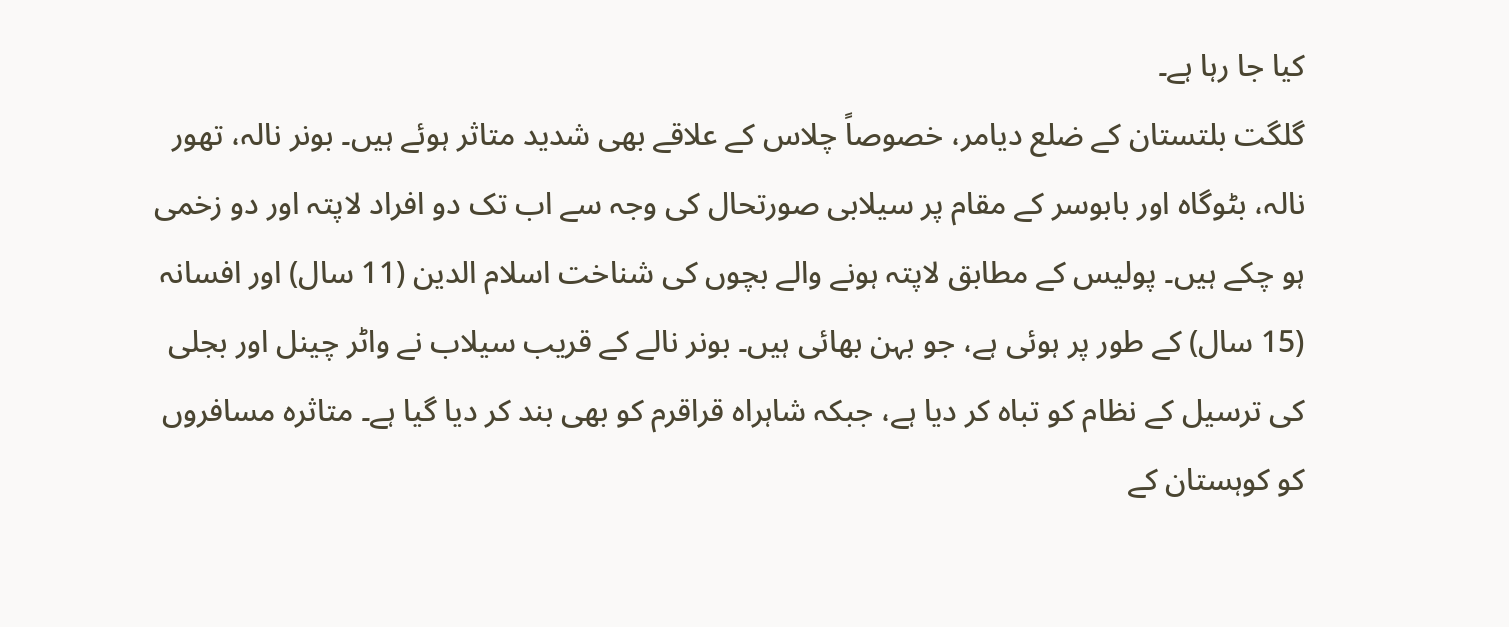کیا جا رہا ہے۔
گلگت بلتستان کے ضلع دیامر، خصوصاً چلاس کے علاقے بھی شدید متاثر ہوئے ہیں۔ بونر نالہ، تھور نالہ، بٹوگاہ اور بابوسر کے مقام پر سیلابی صورتحال کی وجہ سے اب تک دو افراد لاپتہ اور دو زخمی ہو چکے ہیں۔ پولیس کے مطابق لاپتہ ہونے والے بچوں کی شناخت اسلام الدین (11 سال) اور افسانہ (15 سال) کے طور پر ہوئی ہے، جو بہن بھائی ہیں۔ بونر نالے کے قریب سیلاب نے واٹر چینل اور بجلی کی ترسیل کے نظام کو تباہ کر دیا ہے، جبکہ شاہراہ قراقرم کو بھی بند کر دیا گیا ہے۔ متاثرہ مسافروں کو کوہستان کے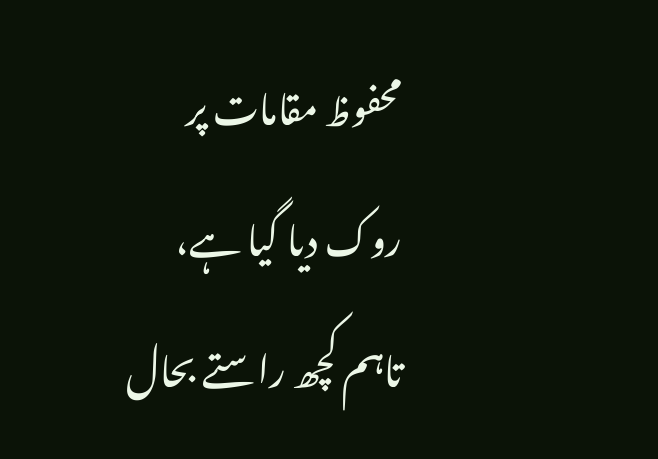محفوظ مقامات پر روک دیا گیا ہے، تاہم کچھ راستے بحال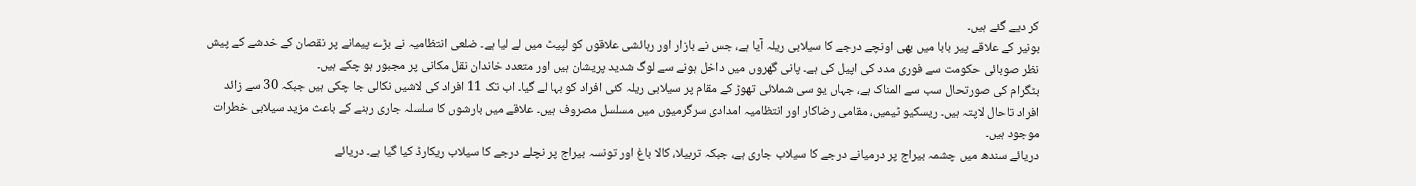کر دیے گئے ہیں۔
بونیر کے علاقے پیر بابا میں بھی اونچے درجے کا سیلابی ریلہ آیا ہے، جس نے بازار اور رہائشی علاقوں کو لپیٹ میں لے لیا ہے۔ ضلعی انتظامیہ نے بڑے پیمانے پر نقصان کے خدشے کے پیش نظر صوبائی حکومت سے فوری مدد کی اپیل کی ہے۔ پانی گھروں میں داخل ہونے سے لوگ شدید پریشان ہیں اور متعدد خاندان نقل مکانی پر مجبور ہو چکے ہیں۔
بٹگرام کی صورتحال سب سے المناک ہے، جہاں یو سی شملائی تھوڑ کے مقام پر سیلابی ریلہ کئی افراد کو بہا لے گیا۔ اب تک 11 افراد کی لاشیں نکالی جا چکی ہیں جبکہ 30 سے زائد افراد تاحال لاپتہ ہیں۔ ریسکیو ٹیمیں، مقامی رضاکار اور انتظامیہ امدادی سرگرمیوں میں مسلسل مصروف ہیں۔ علاقے میں بارشوں کا سلسلہ جاری رہنے کے باعث مزید سیلابی خطرات موجود ہیں۔
دریائے سندھ میں چشمہ بیراج پر درمیانے درجے کا سیلاب جاری ہے، جبکہ تربیلا، کالا باغ اور تونسہ بیراج پر نچلے درجے کا سیلاب ریکارڈ کیا گیا ہے۔ دریائے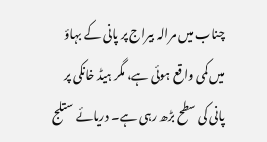چناب میں مرالہ بیراج پر پانی کے بہاؤ میں کمی واقع ہوئی ہے، مگر ہیڈ خانکی پر پانی کی سطح بڑھ رہی ہے۔ دریائے ستلج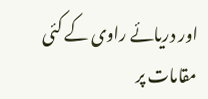اور دریائے راوی کے کئی مقامات پر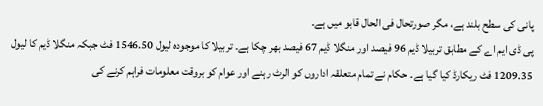پانی کی سطح بلند ہے، مگر صورتحال فی الحال قابو میں ہے۔
پی ڈی ایم اے کے مطابق تربیلا ڈیم 96 فیصد اور منگلا ڈیم 67 فیصد بھر چکا ہے۔ تربیلا کا موجودہ لیول 1546.50 فٹ جبکہ منگلا ڈیم کا لیول 1209.35 فٹ ریکارڈ کیا گیا ہے۔ حکام نے تمام متعلقہ اداروں کو الرٹ رہنے اور عوام کو بروقت معلومات فراہم کرنے کی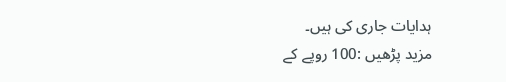ہدایات جاری کی ہیں۔
مزید پڑھیں :100 روپے کے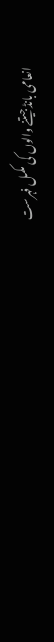انعامی بانڈ جیتنے والوں کی مکمل فہرست